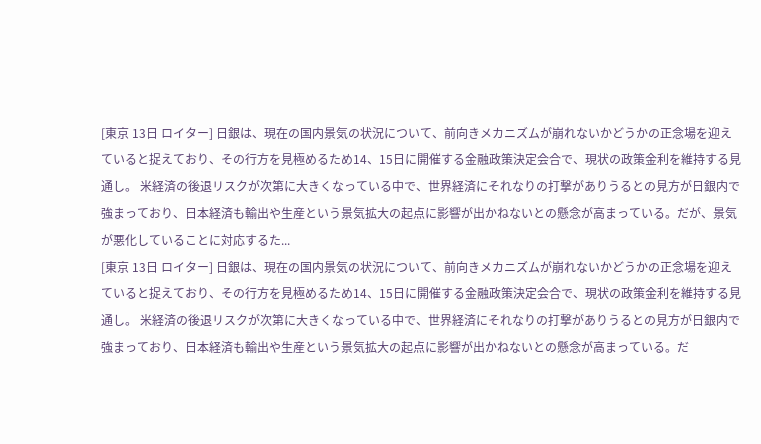[東京 13日 ロイター] 日銀は、現在の国内景気の状況について、前向きメカニズムが崩れないかどうかの正念場を迎えていると捉えており、その行方を見極めるため14、15日に開催する金融政策決定会合で、現状の政策金利を維持する見通し。 米経済の後退リスクが次第に大きくなっている中で、世界経済にそれなりの打撃がありうるとの見方が日銀内で強まっており、日本経済も輸出や生産という景気拡大の起点に影響が出かねないとの懸念が高まっている。だが、景気が悪化していることに対応するた...
[東京 13日 ロイター] 日銀は、現在の国内景気の状況について、前向きメカニズムが崩れないかどうかの正念場を迎えていると捉えており、その行方を見極めるため14、15日に開催する金融政策決定会合で、現状の政策金利を維持する見通し。 米経済の後退リスクが次第に大きくなっている中で、世界経済にそれなりの打撃がありうるとの見方が日銀内で強まっており、日本経済も輸出や生産という景気拡大の起点に影響が出かねないとの懸念が高まっている。だ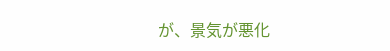が、景気が悪化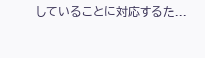していることに対応するた...